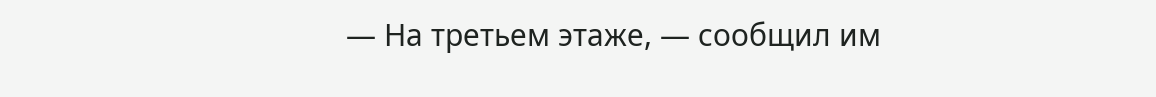— На третьем этаже, — сообщил им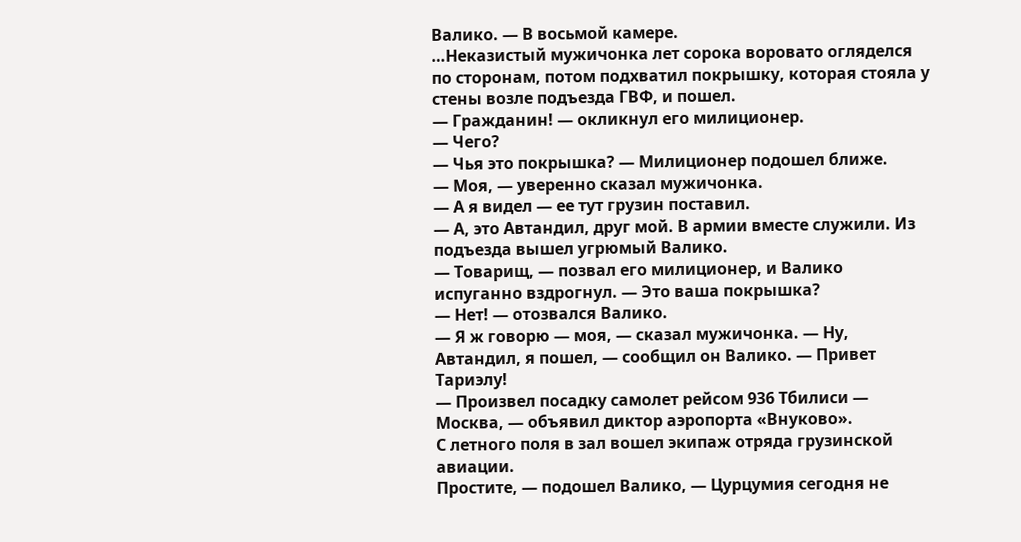Валико. — В восьмой камере.
…Неказистый мужичонка лет сорока воровато огляделся по сторонам, потом подхватил покрышку, которая стояла у стены возле подъезда ГВФ, и пошел.
— Гражданин! — окликнул его милиционер.
— Чего?
— Чья это покрышка? — Милиционер подошел ближе.
— Моя, — уверенно сказал мужичонка.
— А я видел — ее тут грузин поставил.
— А, это Автандил, друг мой. В армии вместе служили. Из подъезда вышел угрюмый Валико.
— Товарищ, — позвал его милиционер, и Валико испуганно вздрогнул. — Это ваша покрышка?
— Нет! — отозвался Валико.
— Я ж говорю — моя, — сказал мужичонка. — Ну, Автандил, я пошел, — сообщил он Валико. — Привет Тариэлу!
— Произвел посадку самолет рейсом 936 Тбилиси — Москва, — объявил диктор аэропорта «Внуково».
С летного поля в зал вошел экипаж отряда грузинской авиации.
Простите, — подошел Валико, — Цурцумия сегодня не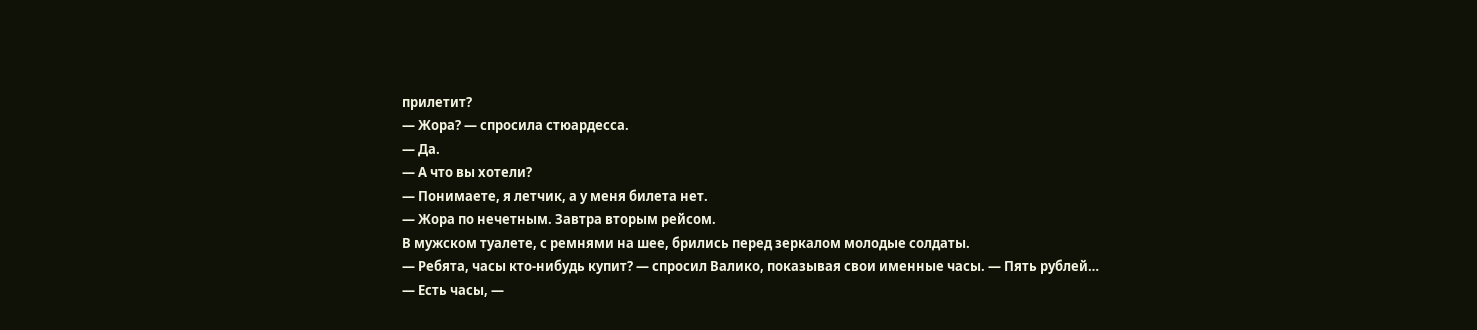прилетит?
— Жора? — спросила стюардесса.
— Да.
— А что вы хотели?
— Понимаете, я летчик, а у меня билета нет.
— Жора по нечетным. Завтра вторым рейсом.
В мужском туалете, с ремнями на шее, брились перед зеркалом молодые солдаты.
— Ребята, часы кто-нибудь купит? — спросил Валико, показывая свои именные часы. — Пять рублей…
— Есть часы, —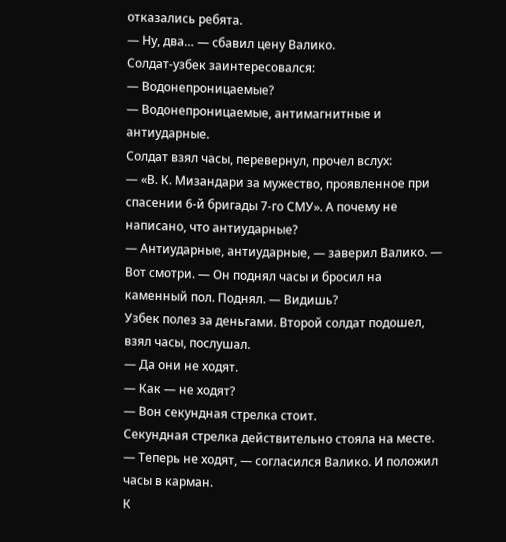отказались ребята.
— Ну, два… — сбавил цену Валико.
Солдат-узбек заинтересовался:
— Водонепроницаемые?
— Водонепроницаемые, антимагнитные и антиударные.
Солдат взял часы, перевернул, прочел вслух:
— «В. К. Мизандари за мужество, проявленное при спасении 6-й бригады 7-го СМУ». А почему не написано, что антиударные?
— Антиударные, антиударные, — заверил Валико. — Вот смотри. — Он поднял часы и бросил на каменный пол. Поднял. — Видишь?
Узбек полез за деньгами. Второй солдат подошел, взял часы, послушал.
— Да они не ходят.
— Как — не ходят?
— Вон секундная стрелка стоит.
Секундная стрелка действительно стояла на месте.
— Теперь не ходят, — согласился Валико. И положил часы в карман.
К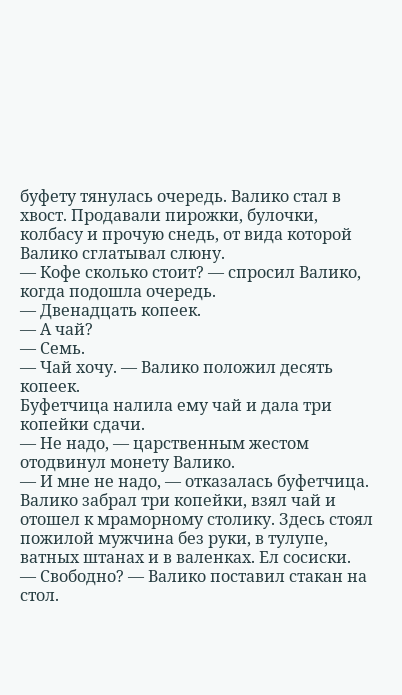буфету тянулась очередь. Валико стал в хвост. Продавали пирожки, булочки, колбасу и прочую снедь, от вида которой Валико сглатывал слюну.
— Кофе сколько стоит? — спросил Валико, когда подошла очередь.
— Двенадцать копеек.
— А чай?
— Семь.
— Чай хочу. — Валико положил десять копеек.
Буфетчица налила ему чай и дала три копейки сдачи.
— Не надо, — царственным жестом отодвинул монету Валико.
— И мне не надо, — отказалась буфетчица.
Валико забрал три копейки, взял чай и отошел к мраморному столику. Здесь стоял пожилой мужчина без руки, в тулупе, ватных штанах и в валенках. Ел сосиски.
— Свободно? — Валико поставил стакан на стол.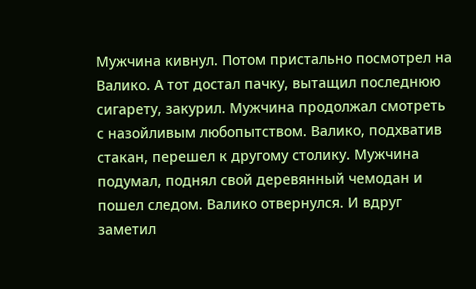Мужчина кивнул. Потом пристально посмотрел на Валико. А тот достал пачку, вытащил последнюю сигарету, закурил. Мужчина продолжал смотреть с назойливым любопытством. Валико, подхватив стакан, перешел к другому столику. Мужчина подумал, поднял свой деревянный чемодан и пошел следом. Валико отвернулся. И вдруг заметил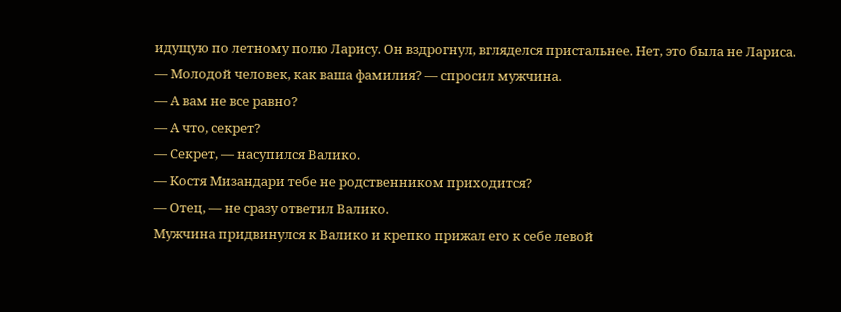идущую по летному полю Ларису. Он вздрогнул, вгляделся пристальнее. Нет, это была не Лариса.
— Молодой человек, как ваша фамилия? — спросил мужчина.
— А вам не все равно?
— А что, секрет?
— Секрет, — насупился Валико.
— Костя Мизандари тебе не родственником приходится?
— Отец, — не сразу ответил Валико.
Мужчина придвинулся к Валико и крепко прижал его к себе левой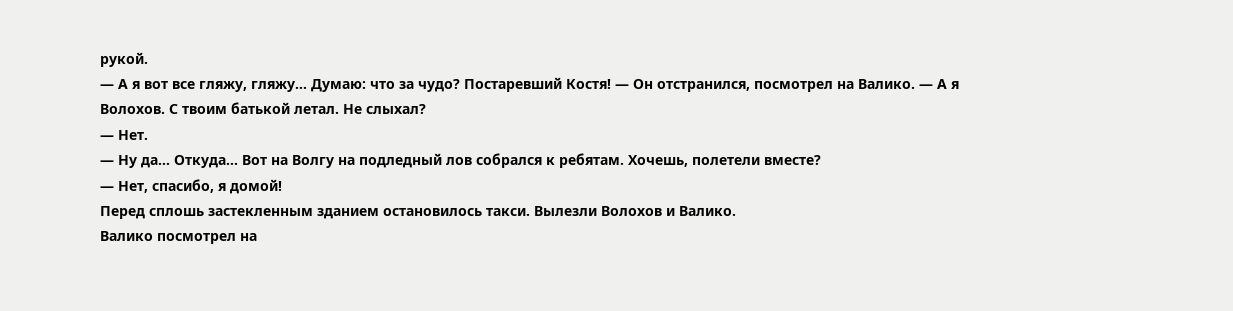рукой.
— А я вот все гляжу, гляжу… Думаю: что за чудо? Постаревший Костя! — Он отстранился, посмотрел на Валико. — А я Волохов. С твоим батькой летал. Не слыхал?
— Нет.
— Ну да… Откуда… Вот на Волгу на подледный лов собрался к ребятам. Хочешь, полетели вместе?
— Нет, спасибо, я домой!
Перед сплошь застекленным зданием остановилось такси. Вылезли Волохов и Валико.
Валико посмотрел на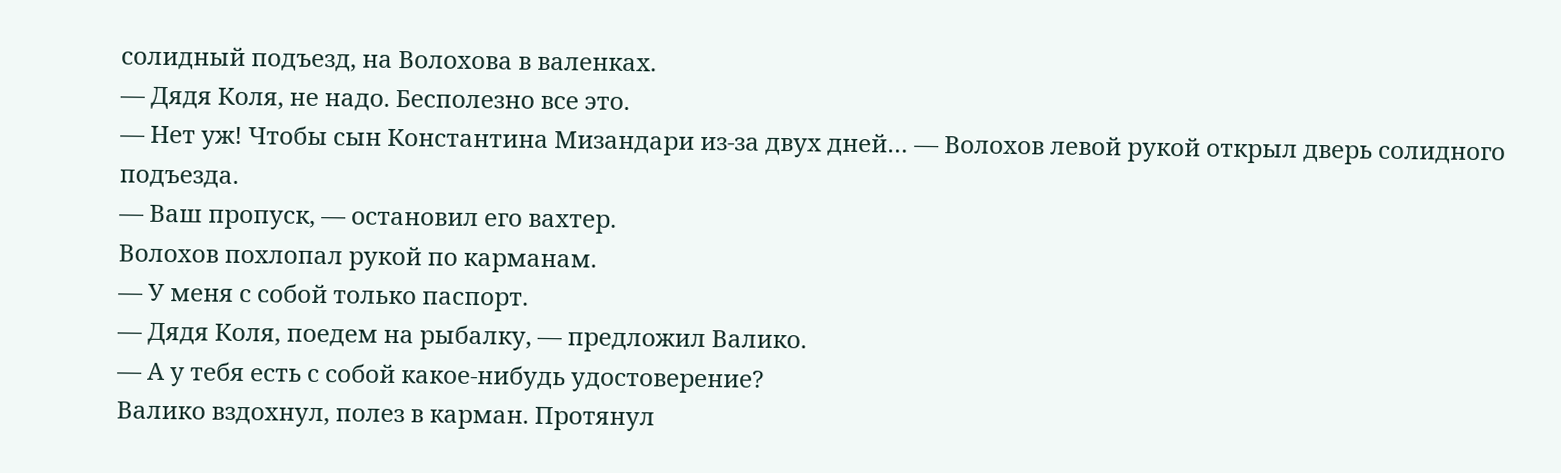солидный подъезд, на Волохова в валенках.
— Дядя Коля, не надо. Бесполезно все это.
— Нет уж! Чтобы сын Константина Мизандари из-за двух дней… — Волохов левой рукой открыл дверь солидного подъезда.
— Ваш пропуск, — остановил его вахтер.
Волохов похлопал рукой по карманам.
— У меня с собой только паспорт.
— Дядя Коля, поедем на рыбалку, — предложил Валико.
— А у тебя есть с собой какое-нибудь удостоверение?
Валико вздохнул, полез в карман. Протянул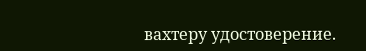вахтеру удостоверение.